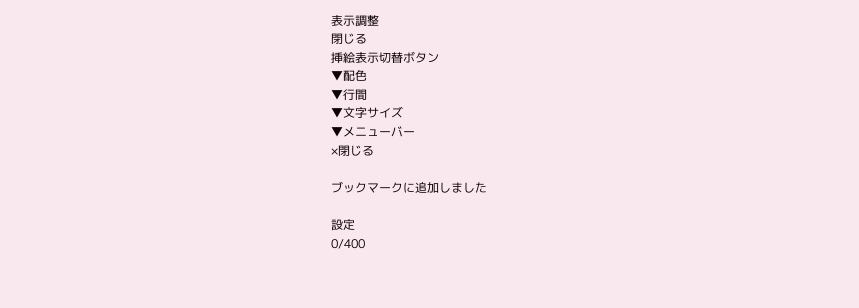表示調整
閉じる
挿絵表示切替ボタン
▼配色
▼行間
▼文字サイズ
▼メニューバー
×閉じる

ブックマークに追加しました

設定
0/400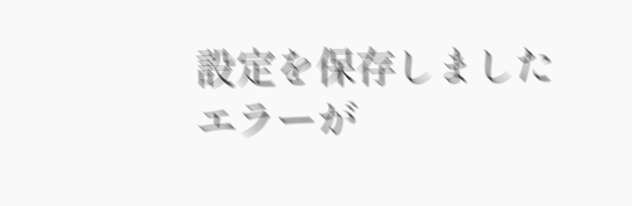設定を保存しました
エラーが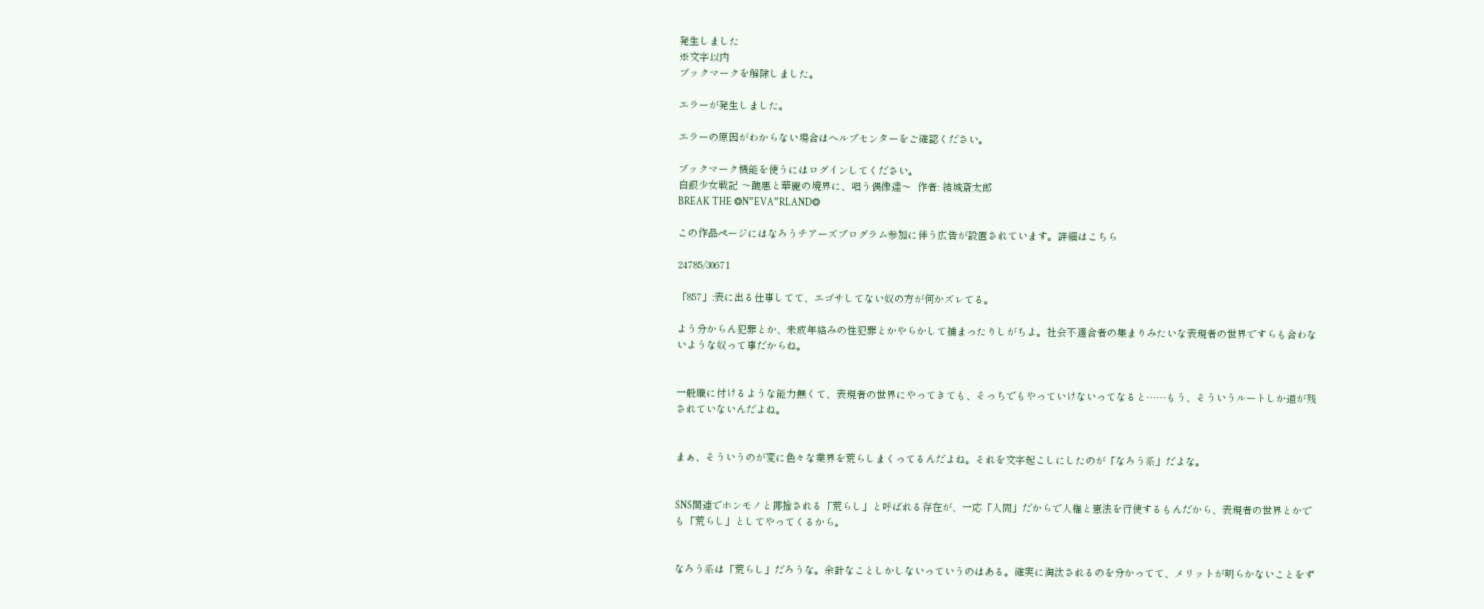発生しました
※文字以内
ブックマークを解除しました。

エラーが発生しました。

エラーの原因がわからない場合はヘルプセンターをご確認ください。

ブックマーク機能を使うにはログインしてください。
白銀少女戦記 〜醜悪と華麗の境界に、唱う偶像達〜  作者: 結城斎太郎
BREAK THE ❂N”EVA”RLAND❂

この作品ページにはなろうチアーズプログラム参加に伴う広告が設置されています。詳細はこちら

24785/30671

「857」:表に出る仕事してて、エゴサしてない奴の方が何かズレてる。

よう分からん犯罪とか、未成年絡みの性犯罪とかやらかして捕まったりしがちよ。社会不適合者の集まりみたいな表現者の世界ですらも合わないような奴って事だからね。


一般職に付けるような能力無くて、表現者の世界にやってきても、そっちでもやっていけないってなると……もう、そういうルートしか道が残されていないんだよね。


まぁ、そういうのが変に色々な業界を荒らしまくってるんだよね。それを文字起こしにしたのが「なろう系」だよな。


SNS関連でホンモノと揶揄される「荒らし」と呼ばれる存在が、一応「人間」だからで人権と憲法を行使するもんだから、表現者の世界とかでも「荒らし」としてやってくるから。


なろう系は「荒らし」だろうな。余計なことしかしないっていうのはある。確実に淘汰されるのを分かってて、メリットが明らかないことをず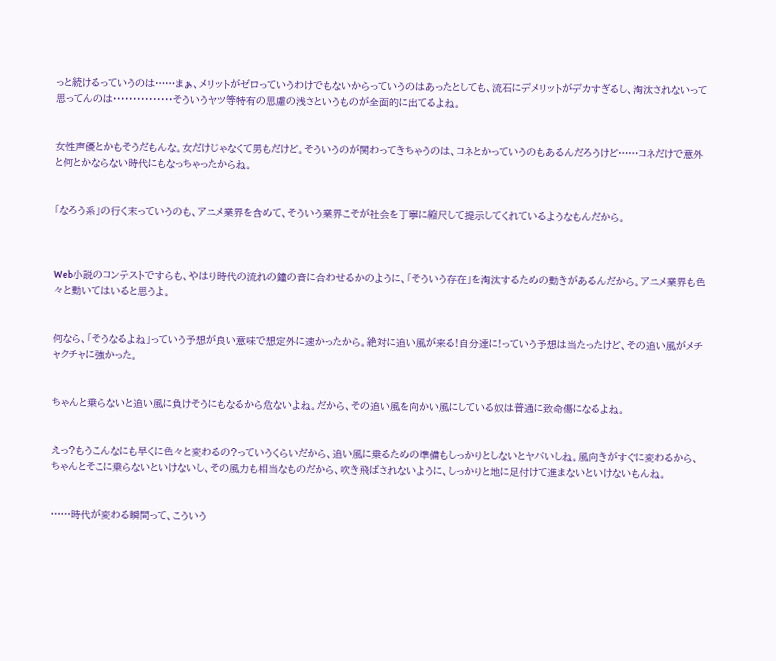っと続けるっていうのは……まぁ、メリットがゼロっていうわけでもないからっていうのはあったとしても、流石にデメリットがデカすぎるし、淘汰されないって思ってんのは···············そういうヤツ等特有の思慮の浅さというものが全面的に出てるよね。


女性声優とかもそうだもんな。女だけじゃなくて男もだけど。そういうのが関わってきちゃうのは、コネとかっていうのもあるんだろうけど……コネだけで意外と何とかならない時代にもなっちゃったからね。


「なろう系」の行く末っていうのも、アニメ業界を含めて、そういう業界こそが社会を丁寧に縮尺して提示してくれているようなもんだから。



Web小説のコンテストですらも、やはり時代の流れの鐘の音に合わせるかのように、「そういう存在」を淘汰するための動きがあるんだから。アニメ業界も色々と動いてはいると思うよ。


何なら、「そうなるよね」っていう予想が良い意味で想定外に速かったから。絶対に追い風が来る!自分達に!っていう予想は当たったけど、その追い風がメチャクチャに強かった。


ちゃんと乗らないと追い風に負けそうにもなるから危ないよね。だから、その追い風を向かい風にしている奴は普通に致命傷になるよね。


えっ?もうこんなにも早くに色々と変わるの?っていうくらいだから、追い風に乗るための準備もしっかりとしないとヤバいしね。風向きがすぐに変わるから、ちゃんとそこに乗らないといけないし、その風力も相当なものだから、吹き飛ばされないように、しっかりと地に足付けて進まないといけないもんね。


……時代が変わる瞬間って、こういう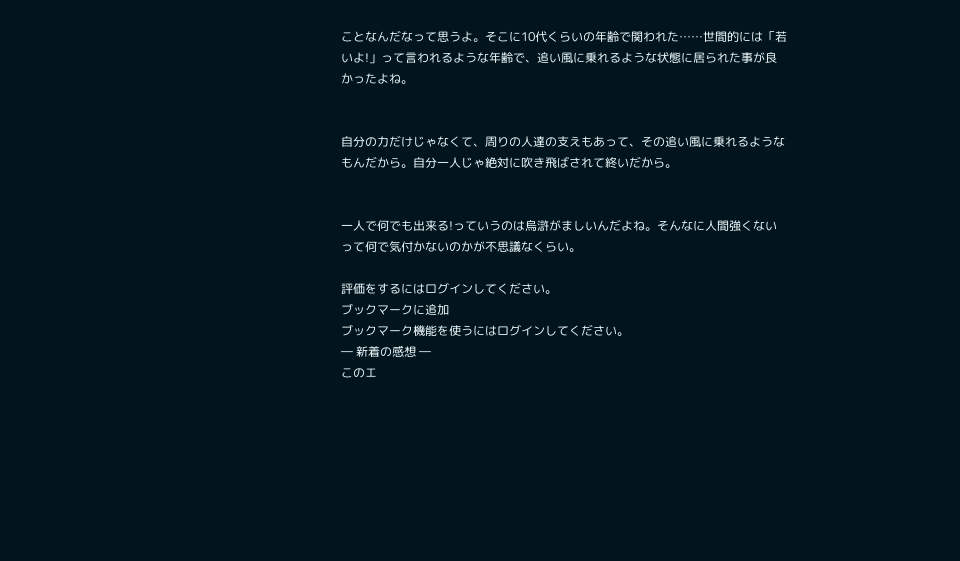ことなんだなって思うよ。そこに10代くらいの年齢で関われた……世間的には「若いよ!」って言われるような年齢で、追い風に乗れるような状態に居られた事が良かったよね。


自分の力だけじゃなくて、周りの人達の支えもあって、その追い風に乗れるようなもんだから。自分一人じゃ絶対に吹き飛ばされて終いだから。


一人で何でも出来る!っていうのは烏滸がましいんだよね。そんなに人間強くないって何で気付かないのかが不思議なくらい。

評価をするにはログインしてください。
ブックマークに追加
ブックマーク機能を使うにはログインしてください。
― 新着の感想 ―
このエ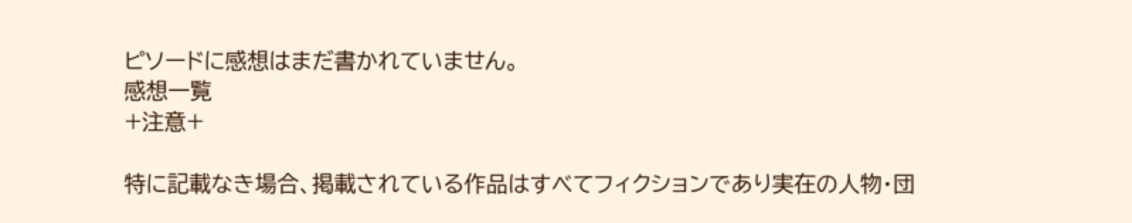ピソードに感想はまだ書かれていません。
感想一覧
+注意+

特に記載なき場合、掲載されている作品はすべてフィクションであり実在の人物・団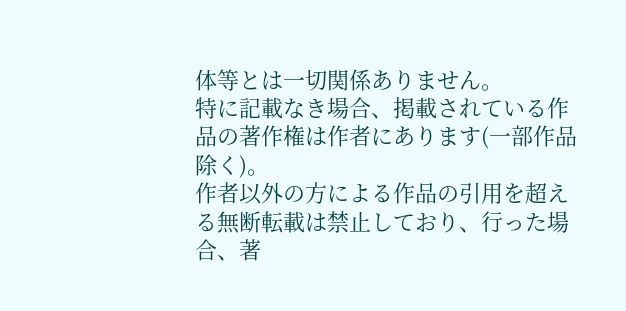体等とは一切関係ありません。
特に記載なき場合、掲載されている作品の著作権は作者にあります(一部作品除く)。
作者以外の方による作品の引用を超える無断転載は禁止しており、行った場合、著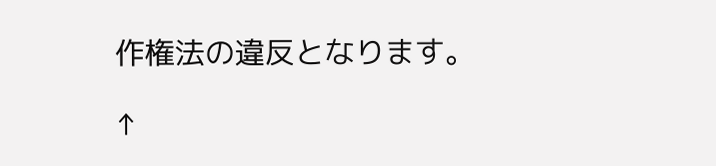作権法の違反となります。

↑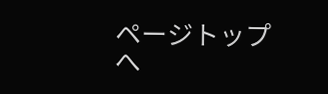ページトップへ